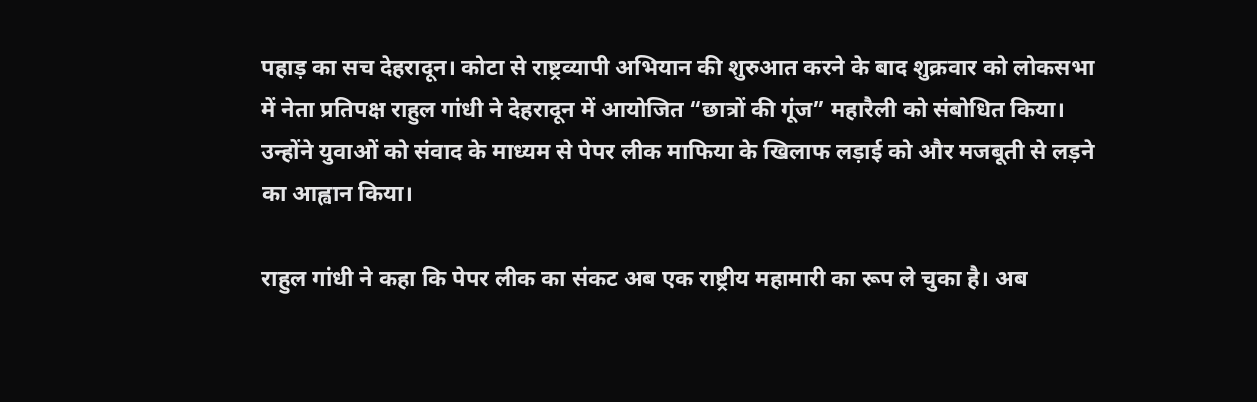पहाड़ का सच देहरादून। कोटा से राष्ट्रव्यापी अभियान की शुरुआत करने के बाद शुक्रवार को लोकसभा में नेता प्रतिपक्ष राहुल गांधी ने देहरादून में आयोजित “छात्रों की गूंज” महारैली को संबोधित किया। उन्होंने युवाओं को संवाद के माध्यम से पेपर लीक माफिया के खिलाफ लड़ाई को और मजबूती से लड़ने का आह्वान किया।

राहुल गांधी ने कहा कि पेपर लीक का संकट अब एक राष्ट्रीय महामारी का रूप ले चुका है। अब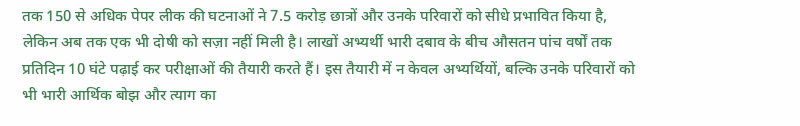तक 150 से अधिक पेपर लीक की घटनाओं ने 7.5 करोड़ छात्रों और उनके परिवारों को सीधे प्रभावित किया है, लेकिन अब तक एक भी दोषी को सज़ा नहीं मिली है। लाखों अभ्यर्थी भारी दबाव के बीच औसतन पांच वर्षों तक प्रतिदिन 10 घंटे पढ़ाई कर परीक्षाओं की तैयारी करते हैं। इस तैयारी में न केवल अभ्यर्थियों, बल्कि उनके परिवारों को भी भारी आर्थिक बोझ और त्याग का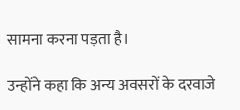सामना करना पड़ता है।

उन्होंने कहा कि अन्य अवसरों के दरवाजे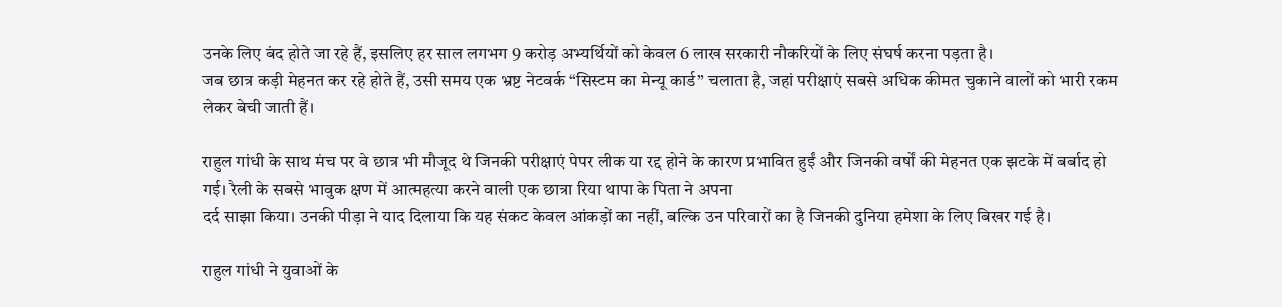उनके लिए बंद होते जा रहे हैं, इसलिए हर साल लगभग 9 करोड़ अभ्यर्थियों को केवल 6 लाख सरकारी नौकरियों के लिए संघर्ष करना पड़ता है।
जब छात्र कड़ी मेहनत कर रहे होते हैं, उसी समय एक भ्रष्ट नेटवर्क “सिस्टम का मेन्यू कार्ड” चलाता है, जहां परीक्षाएं सबसे अधिक कीमत चुकाने वालों को भारी रकम लेकर बेची जाती हैं।

राहुल गांधी के साथ मंच पर वे छात्र भी मौजूद थे जिनकी परीक्षाएं पेपर लीक या रद्द होने के कारण प्रभावित हुईं और जिनकी वर्षों की मेहनत एक झटके में बर्बाद हो गई। रैली के सबसे भावुक क्षण में आत्महत्या करने वाली एक छात्रा रिया थापा के पिता ने अपना
दर्द साझा किया। उनकी पीड़ा ने याद दिलाया कि यह संकट केवल आंकड़ों का नहीं, बल्कि उन परिवारों का है जिनकी दुनिया हमेशा के लिए बिखर गई है।

राहुल गांधी ने युवाओं के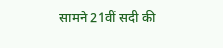सामने 21वीं सदी की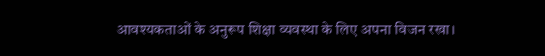आवश्यकताओं के अनुरूप शिक्षा व्यवस्था के लिए अपना विजन रखा।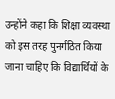उन्होंने कहा कि शिक्षा व्यवस्था को इस तरह पुनर्गठित किया जाना चाहिए कि विद्यार्थियों के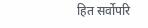हित सर्वोपरि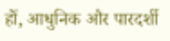हों, आधुनिक और पारदर्शी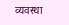व्यवस्था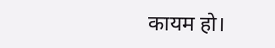कायम हो।